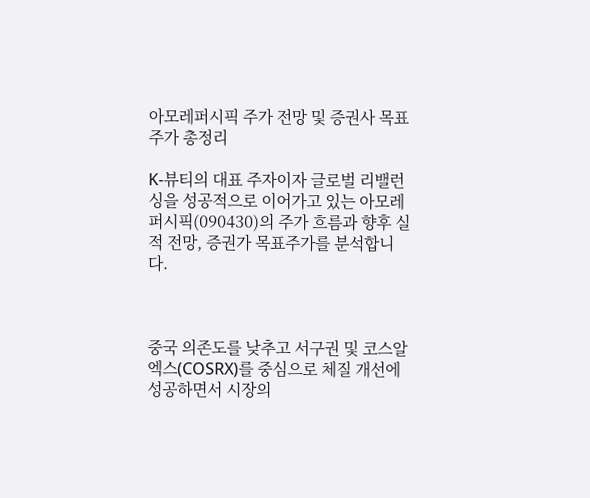아모레퍼시픽 주가 전망 및 증권사 목표주가 총정리

K-뷰티의 대표 주자이자 글로벌 리밸런싱을 성공적으로 이어가고 있는 아모레퍼시픽(090430)의 주가 흐름과 향후 실적 전망, 증권가 목표주가를 분석합니다.



중국 의존도를 낮추고 서구권 및 코스알엑스(COSRX)를 중심으로 체질 개선에 성공하면서 시장의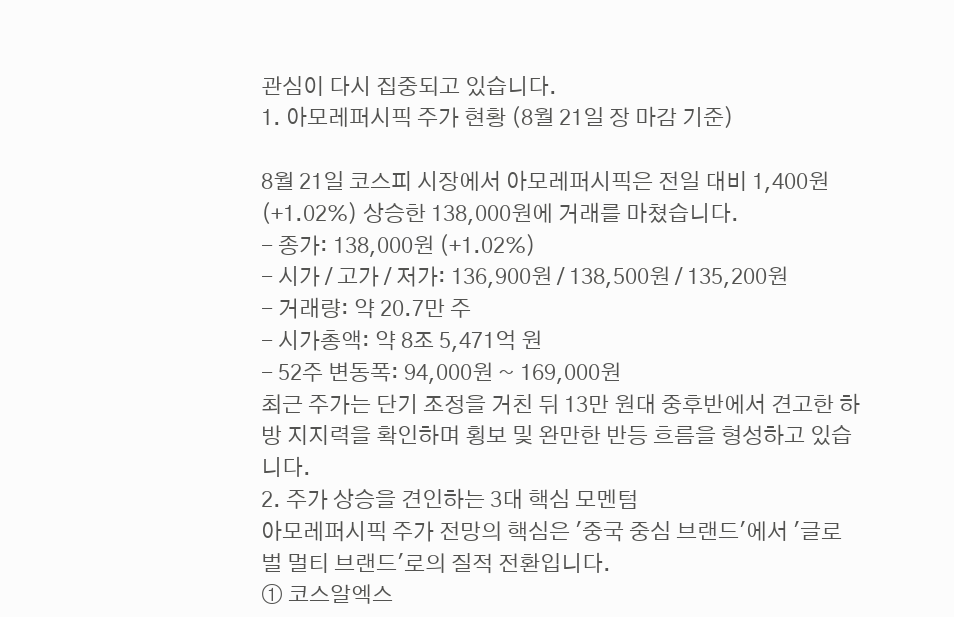관심이 다시 집중되고 있습니다.
1. 아모레퍼시픽 주가 현황 (8월 21일 장 마감 기준)

8월 21일 코스피 시장에서 아모레퍼시픽은 전일 대비 1,400원(+1.02%) 상승한 138,000원에 거래를 마쳤습니다.
- 종가: 138,000원 (+1.02%)
- 시가 / 고가 / 저가: 136,900원 / 138,500원 / 135,200원
- 거래량: 약 20.7만 주
- 시가총액: 약 8조 5,471억 원
- 52주 변동폭: 94,000원 ~ 169,000원
최근 주가는 단기 조정을 거친 뒤 13만 원대 중후반에서 견고한 하방 지지력을 확인하며 횡보 및 완만한 반등 흐름을 형성하고 있습니다.
2. 주가 상승을 견인하는 3대 핵심 모멘텀
아모레퍼시픽 주가 전망의 핵심은 '중국 중심 브랜드'에서 '글로벌 멀티 브랜드'로의 질적 전환입니다.
① 코스알엑스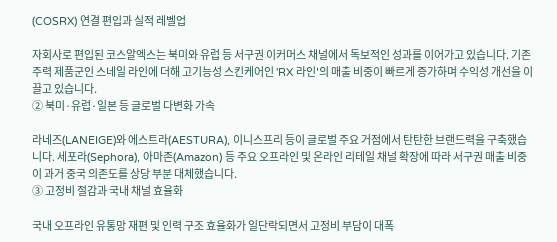(COSRX) 연결 편입과 실적 레벨업

자회사로 편입된 코스알엑스는 북미와 유럽 등 서구권 이커머스 채널에서 독보적인 성과를 이어가고 있습니다. 기존 주력 제품군인 스네일 라인에 더해 고기능성 스킨케어인 'RX 라인'의 매출 비중이 빠르게 증가하며 수익성 개선을 이끌고 있습니다.
② 북미·유럽·일본 등 글로벌 다변화 가속

라네즈(LANEIGE)와 에스트라(AESTURA), 이니스프리 등이 글로벌 주요 거점에서 탄탄한 브랜드력을 구축했습니다. 세포라(Sephora), 아마존(Amazon) 등 주요 오프라인 및 온라인 리테일 채널 확장에 따라 서구권 매출 비중이 과거 중국 의존도를 상당 부분 대체했습니다.
③ 고정비 절감과 국내 채널 효율화

국내 오프라인 유통망 재편 및 인력 구조 효율화가 일단락되면서 고정비 부담이 대폭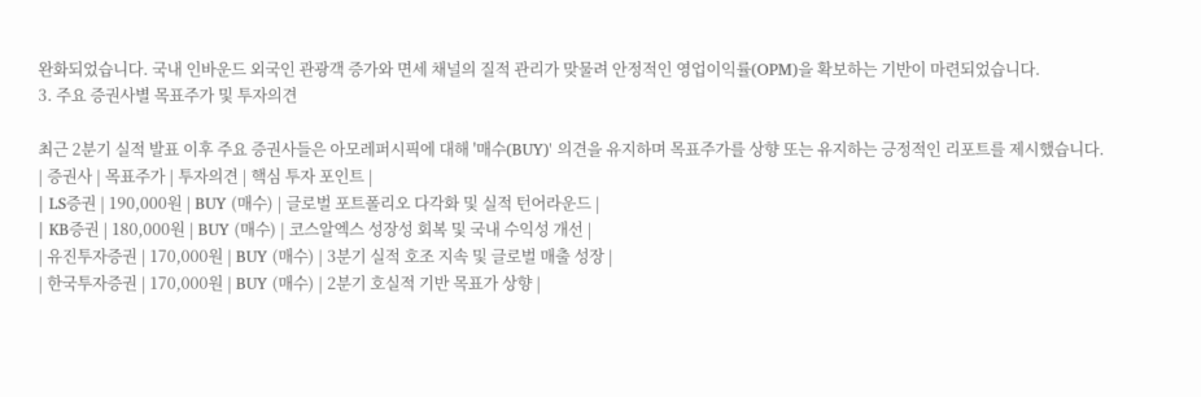완화되었습니다. 국내 인바운드 외국인 관광객 증가와 면세 채널의 질적 관리가 맞물려 안정적인 영업이익률(OPM)을 확보하는 기반이 마련되었습니다.
3. 주요 증권사별 목표주가 및 투자의견

최근 2분기 실적 발표 이후 주요 증권사들은 아모레퍼시픽에 대해 '매수(BUY)' 의견을 유지하며 목표주가를 상향 또는 유지하는 긍정적인 리포트를 제시했습니다.
| 증권사 | 목표주가 | 투자의견 | 핵심 투자 포인트 |
| LS증권 | 190,000원 | BUY (매수) | 글로벌 포트폴리오 다각화 및 실적 턴어라운드 |
| KB증권 | 180,000원 | BUY (매수) | 코스알엑스 성장성 회복 및 국내 수익성 개선 |
| 유진투자증권 | 170,000원 | BUY (매수) | 3분기 실적 호조 지속 및 글로벌 매출 성장 |
| 한국투자증권 | 170,000원 | BUY (매수) | 2분기 호실적 기반 목표가 상향 |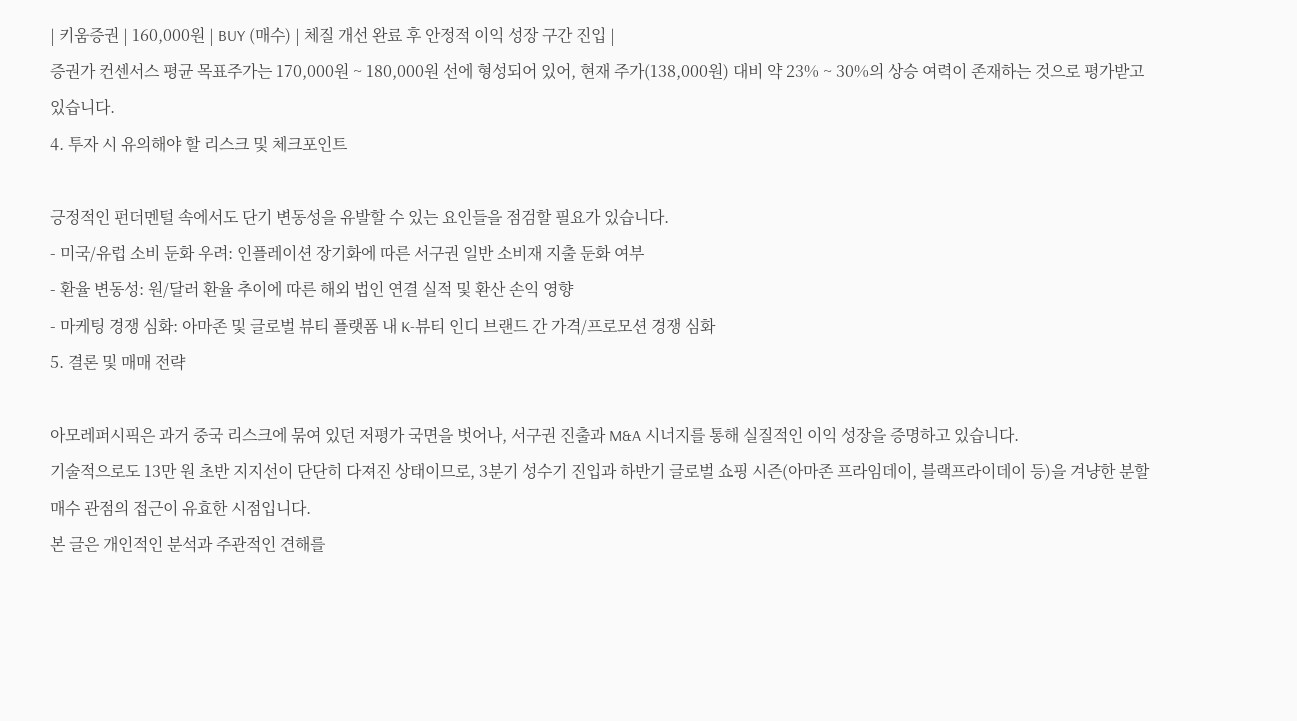| 키움증권 | 160,000원 | BUY (매수) | 체질 개선 완료 후 안정적 이익 성장 구간 진입 |
증권가 컨센서스 평균 목표주가는 170,000원 ~ 180,000원 선에 형성되어 있어, 현재 주가(138,000원) 대비 약 23% ~ 30%의 상승 여력이 존재하는 것으로 평가받고 있습니다.
4. 투자 시 유의해야 할 리스크 및 체크포인트

긍정적인 펀더멘털 속에서도 단기 변동성을 유발할 수 있는 요인들을 점검할 필요가 있습니다.
- 미국/유럽 소비 둔화 우려: 인플레이션 장기화에 따른 서구권 일반 소비재 지출 둔화 여부
- 환율 변동성: 원/달러 환율 추이에 따른 해외 법인 연결 실적 및 환산 손익 영향
- 마케팅 경쟁 심화: 아마존 및 글로벌 뷰티 플랫폼 내 K-뷰티 인디 브랜드 간 가격/프로모션 경쟁 심화
5. 결론 및 매매 전략

아모레퍼시픽은 과거 중국 리스크에 묶여 있던 저평가 국면을 벗어나, 서구권 진출과 M&A 시너지를 통해 실질적인 이익 성장을 증명하고 있습니다.
기술적으로도 13만 원 초반 지지선이 단단히 다져진 상태이므로, 3분기 성수기 진입과 하반기 글로벌 쇼핑 시즌(아마존 프라임데이, 블랙프라이데이 등)을 겨냥한 분할 매수 관점의 접근이 유효한 시점입니다.
본 글은 개인적인 분석과 주관적인 견해를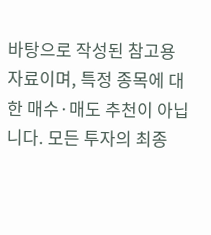바탕으로 작성된 참고용 자료이며, 특정 종목에 대한 매수·매도 추천이 아닙니다. 모든 투자의 최종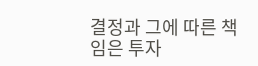결정과 그에 따른 책임은 투자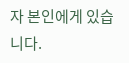자 본인에게 있습니다.